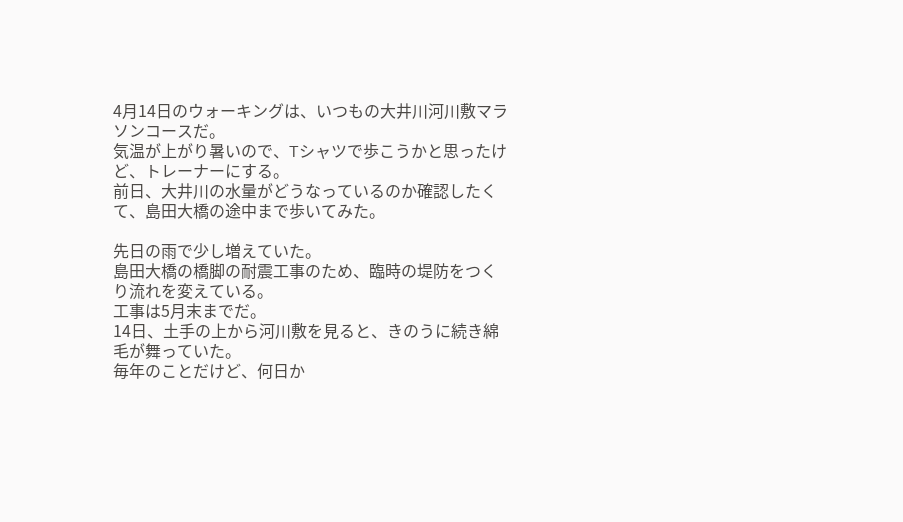4月14日のウォーキングは、いつもの大井川河川敷マラソンコースだ。
気温が上がり暑いので、Tシャツで歩こうかと思ったけど、トレーナーにする。
前日、大井川の水量がどうなっているのか確認したくて、島田大橋の途中まで歩いてみた。

先日の雨で少し増えていた。
島田大橋の橋脚の耐震工事のため、臨時の堤防をつくり流れを変えている。
工事は5月末までだ。
14日、土手の上から河川敷を見ると、きのうに続き綿毛が舞っていた。
毎年のことだけど、何日か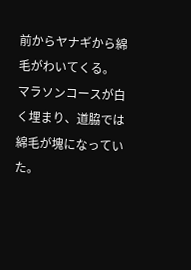前からヤナギから綿毛がわいてくる。
マラソンコースが白く埋まり、道脇では綿毛が塊になっていた。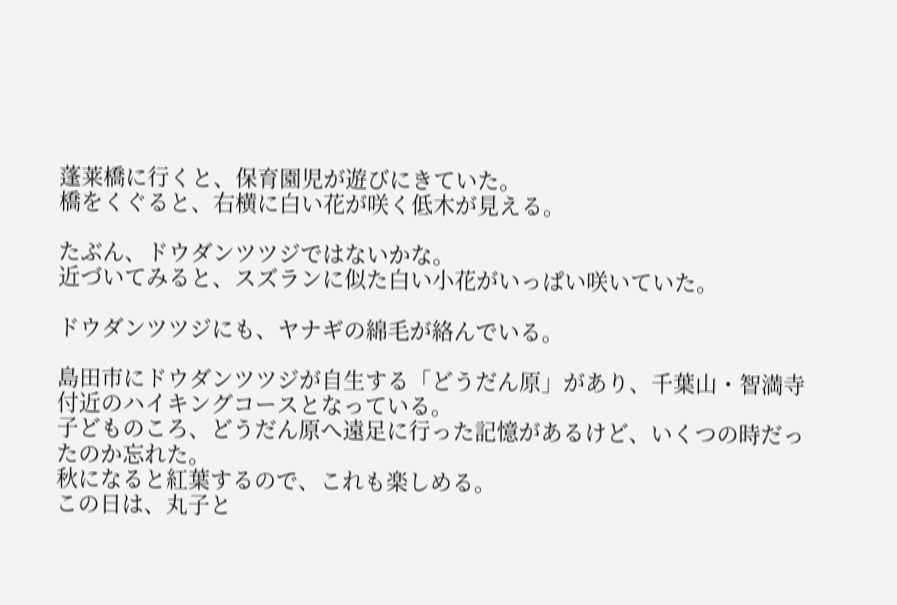蓬莱橋に行くと、保育園児が遊びにきていた。
橋をくぐると、右横に白い花が咲く低木が見える。

たぶん、ドウダンツツジではないかな。
近づいてみると、スズランに似た白い小花がいっぱい咲いていた。

ドウダンツツジにも、ヤナギの綿毛が絡んでいる。

島田市にドウダンツツジが自生する「どうだん原」があり、千葉山・智満寺付近のハイキングコースとなっている。
子どものころ、どうだん原へ遠足に行った記憶があるけど、いくつの時だったのか忘れた。
秋になると紅葉するので、これも楽しめる。
この日は、丸子と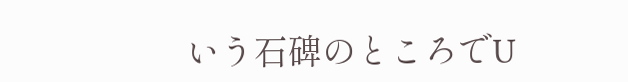いう石碑のところでU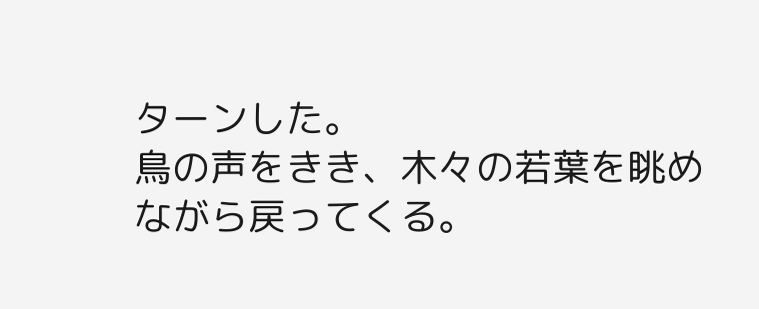ターンした。
鳥の声をきき、木々の若葉を眺めながら戻ってくる。